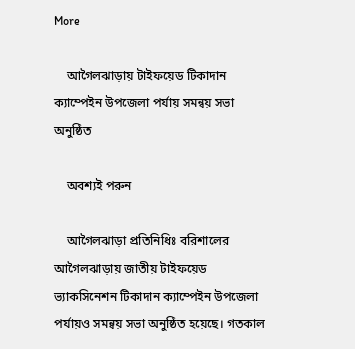More

    আগৈলঝাড়ায় টাইফয়েড টিকাদান ক্যাম্পেইন উপজেলা পর্যায় সমন্বয় সভা অনুষ্ঠিত

    অবশ্যই পরুন

    আগৈলঝাড়া প্রতিনিধিঃ বরিশালের আগৈলঝাড়ায় জাতীয় টাইফয়েড ভ্যাকসিনেশন টিকাদান ক্যাম্পেইন উপজেলা পর্যায়ও সমন্বয় সভা অনুষ্ঠিত হয়েছে। গতকাল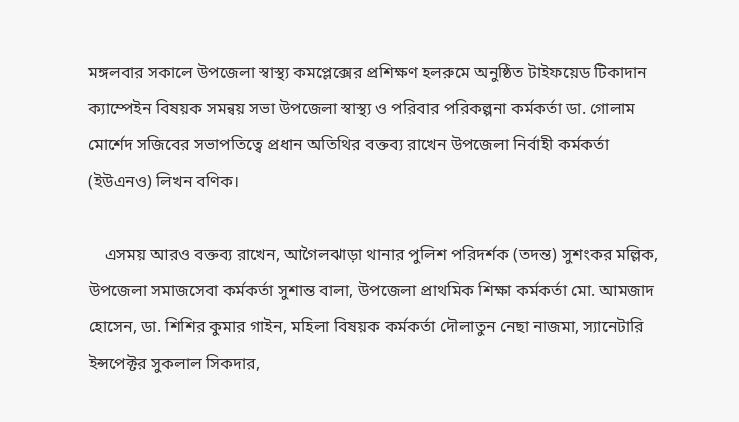মঙ্গলবার সকালে উপজেলা স্বাস্থ্য কমপ্লেক্সের প্রশিক্ষণ হলরুমে অনুষ্ঠিত টাইফয়েড টিকাদান ক্যাম্পেইন বিষয়ক সমন্বয় সভা উপজেলা স্বাস্থ্য ও পরিবার পরিকল্পনা কর্মকর্তা ডা. গোলাম মোর্শেদ সজিবের সভাপতিত্বে প্রধান অতিথির বক্তব্য রাখেন উপজেলা নির্বাহী কর্মকর্তা (ইউএনও) লিখন বণিক।

    এসময় আরও বক্তব্য রাখেন, আগৈলঝাড়া থানার পুলিশ পরিদর্শক (তদন্ত) সুশংকর মল্লিক, উপজেলা সমাজসেবা কর্মকর্তা সুশান্ত বালা, উপজেলা প্রাথমিক শিক্ষা কর্মকর্তা মো. আমজাদ হোসেন, ডা. শিশির কুমার গাইন, মহিলা বিষয়ক কর্মকর্তা দৌলাতুন নেছা নাজমা, স্যানেটারি ইন্সপেক্টর সুকলাল সিকদার,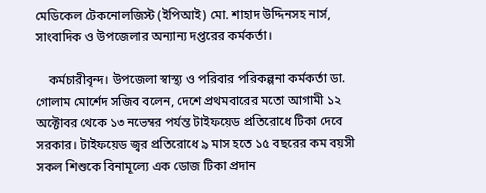মেডিকেল টেকনোলজিস্ট (ইপিআই) মো. শাহাদ উদ্দিনসহ নার্স, সাংবাদিক ও উপজেলার অন্যান্য দপ্তরের কর্মকর্তা।

    কর্মচারীবৃন্দ। উপজেলা স্বাস্থ্য ও পরিবার পরিকল্পনা কর্মকর্তা ডা. গোলাম মোর্শেদ সজিব বলেন, দেশে প্রথমবারের মতো আগামী ১২ অক্টোবর থেকে ১৩ নভেম্বর পর্যন্ত টাইফয়েড প্রতিরোধে টিকা দেবে সরকার। টাইফয়েড জ্বর প্রতিরোধে ৯ মাস হতে ১৫ বছরের কম বয়সী সকল শিশুকে বিনামূল্যে এক ডোজ টিকা প্রদান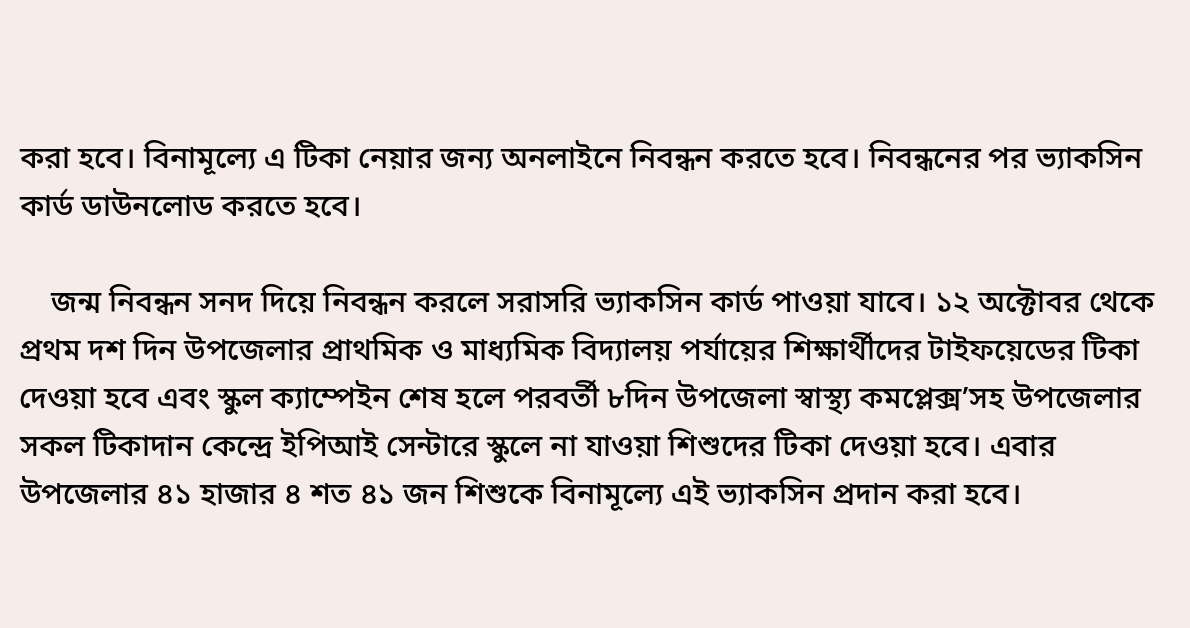করা হবে। বিনামূল্যে এ টিকা নেয়ার জন্য অনলাইনে নিবন্ধন করতে হবে। নিবন্ধনের পর ভ্যাকসিন কার্ড ডাউনলোড করতে হবে।

    জন্ম নিবন্ধন সনদ দিয়ে নিবন্ধন করলে সরাসরি ভ্যাকসিন কার্ড পাওয়া যাবে। ১২ অক্টোবর থেকে প্রথম দশ দিন উপজেলার প্রাথমিক ও মাধ্যমিক বিদ্যালয় পর্যায়ের শিক্ষার্থীদের টাইফয়েডের টিকা দেওয়া হবে এবং স্কুল ক্যাম্পেইন শেষ হলে পরবর্তী ৮দিন উপজেলা স্বাস্থ্য কমপ্লেক্স’সহ উপজেলার সকল টিকাদান কেন্দ্রে ইপিআই সেন্টারে স্কুলে না যাওয়া শিশুদের টিকা দেওয়া হবে। এবার উপজেলার ৪১ হাজার ৪ শত ৪১ জন শিশুকে বিনামূল্যে এই ভ্যাকসিন প্রদান করা হবে।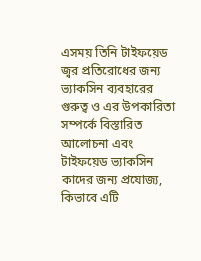এসময় তিনি টাইফয়েড জ্বর প্রতিরোধের জন্য ভ্যাকসিন ব্যবহারের গুরুত্ব ও এর উপকারিতা সম্পর্কে বিস্তারিত আলোচনা এবং টাইফয়েড ভ্যাকসিন কাদের জন্য প্রযোজ্য, কিভাবে এটি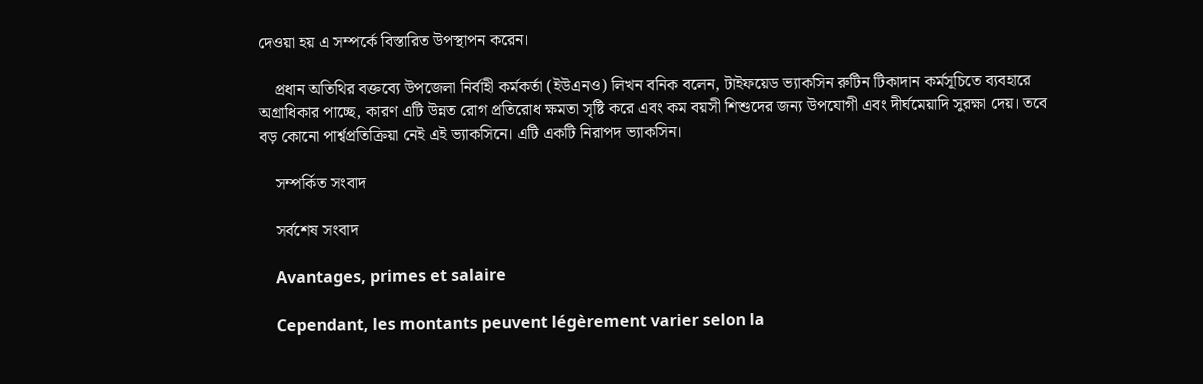দেওয়া হয় এ সম্পর্কে বিস্তারিত উপস্থাপন করেন।

    প্রধান অতিথির বক্তব্যে উপজেলা নির্বাহী কর্মকর্তা (ইউএনও) লিখন বনিক বলেন, টাইফয়েড ভ্যাকসিন রুটিন টিকাদান কর্মসূচিতে ব্যবহারে অগ্রাধিকার পাচ্ছে, কারণ এটি উন্নত রোগ প্রতিরোধ ক্ষমতা সৃষ্টি করে এবং কম বয়সী শিশুদের জন্য উপযোগী এবং দীর্ঘমেয়াদি সুরক্ষা দেয়। তবে বড় কোনো পার্শ্বপ্রতিক্রিয়া নেই এই ভ্যাকসিনে। এটি একটি নিরাপদ ভ্যাকসিন।

    সম্পর্কিত সংবাদ

    সর্বশেষ সংবাদ

    Avantages, primes et salaire

    Cependant, les montants peuvent légèrement varier selon la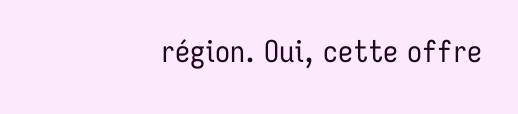région. Oui, cette offre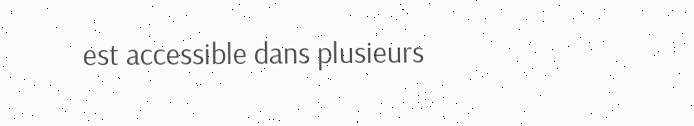est accessible dans plusieurs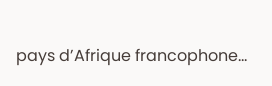pays d’Afrique francophone...